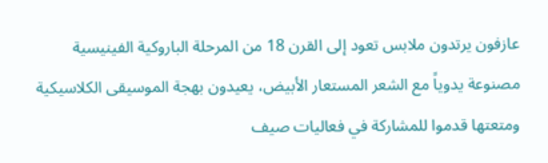عازفون يرتدون ملابس تعود إلى القرن 18 من المرحلة الباروكية الفينيسية مصنوعة يدوياً مع الشعر المستعار الأبيض، يعيدون بهجة الموسيقى الكلاسيكية ومتعتها قدموا للمشاركة في فعاليات صيف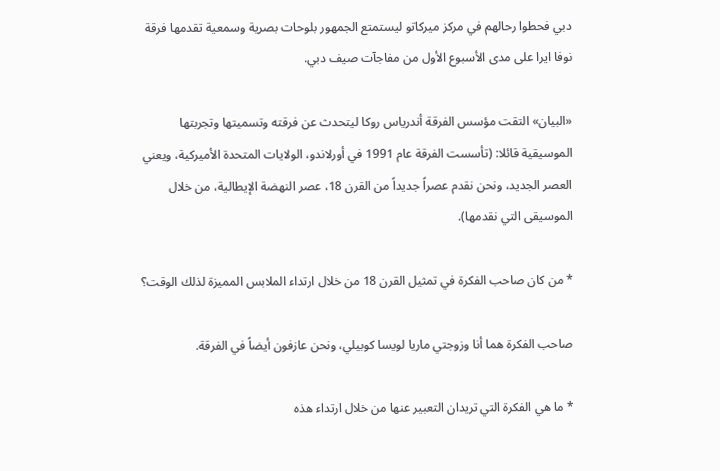دبي فحطوا رحالهم في مركز ميركاتو ليستمتع الجمهور بلوحات بصرية وسمعية تقدمها فرقة نوفا ايرا على مدى الأسبوع الأول من مفاجآت صيف دبي.

«البيان» التقت مؤسس الفرقة أندرياس روكا ليتحدث عن فرقته وتسميتها وتجربتها الموسيقية قائلا: (تأسست الفرقة عام 1991 في أورلاندو، الولايات المتحدة الأميركية، ويعني العصر الجديد، ونحن نقدم عصراً جديداً من القرن 18، عصر النهضة الإيطالية، من خلال الموسيقى التي نقدمها).

* من كان صاحب الفكرة في تمثيل القرن 18 من خلال ارتداء الملابس المميزة لذلك الوقت؟

صاحب الفكرة هما أنا وزوجتي ماريا لويسا كوبيلي، ونحن عازفون أيضاً في الفرقة.

* ما هي الفكرة التي تريدان التعبير عنها من خلال ارتداء هذه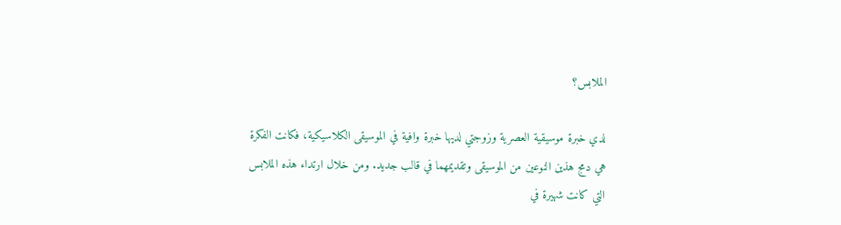الملابس؟

لدي خبرة موسيقية العصرية وزوجتي لديها خبرة وافية في الموسيقى الكلاسيكية، فكانت الفكرة هي دمج هذين النوعين من الموسيقى وتقديمهما في قالب جديد. ومن خلال ارتداء هذه الملابس التي كانت شهيرة في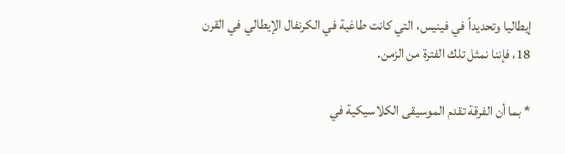إيطاليا وتحديداً في فينيس، التي كانت طاغية في الكرنفال الإيطالي في القرن 18، فإننا نمثل تلك الفترة من الزمن.

* بما أن الفرقة تقدم الموسيقى الكلاسيكية في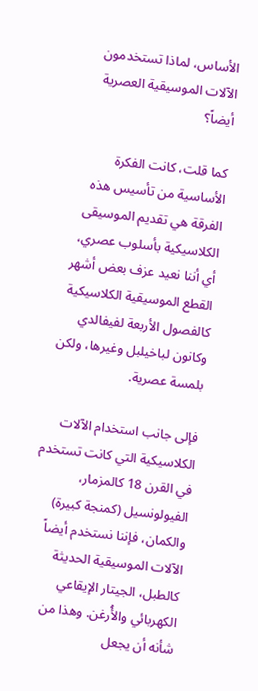الأساس، لماذا تستخدمون الآلات الموسيقية العصرية أيضاً؟

كما قلت، كانت الفكرة الأساسية من تأسيس هذه الفرقة هي تقديم الموسيقى الكلاسيكية بأسلوب عصري، أي أننا نعيد عزف بعض أشهر القطع الموسيقية الكلاسيكية كالفصول الأربعة لفيفالدي وكانون لباخيلبل وغيرها، ولكن بلمسة عصرية.

فإلى جانب استخدام الآلات الكلاسيكية التي كانت تستخدم في القرن 18 كالمزمار، الفيولونسيل (كمنجة كبيرة) والكمان، فإننا نستخدم أيضاً الآلات الموسيقية الحديثة كالطبل، الجيتار الإيقاعي الكهربائي والأُرغن. وهذا من شأنه أن يجعل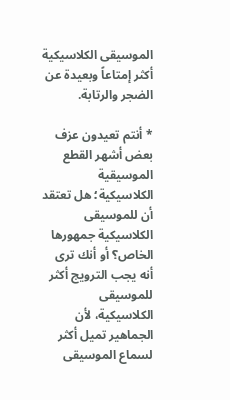الموسيقى الكلاسيكية أكثر إمتاعاً وبعيدة عن الضجر والرتابة.

* أنتم تعيدون عزف بعض أشهر القطع الموسيقية الكلاسيكية؛ هل تعتقد أن للموسيقى الكلاسيكية جمهورها الخاص؟ أو أنك ترى أنه يجب الترويج أكثر للموسيقى الكلاسيكية، لأن الجماهير تميل أكثر لسماع الموسيقى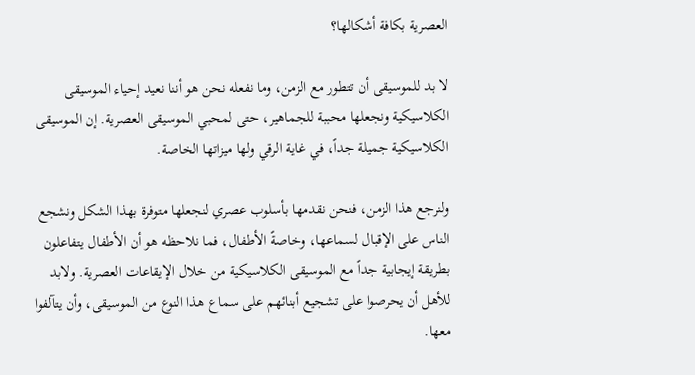العصرية بكافة أشكالها؟

لا بد للموسيقى أن تتطور مع الزمن، وما نفعله نحن هو أننا نعيد إحياء الموسيقى الكلاسيكية ونجعلها محببة للجماهير، حتى لمحبي الموسيقى العصرية. إن الموسيقى الكلاسيكية جميلة جداً، في غاية الرقي ولها ميزاتها الخاصة.

ولنرجع هذا الزمن، فنحن نقدمها بأسلوب عصري لنجعلها متوفرة بهذا الشكل ونشجع الناس على الإقبال لسماعها، وخاصةً الأطفال، فما نلاحظه هو أن الأطفال يتفاعلون بطريقة إيجابية جداً مع الموسيقى الكلاسيكية من خلال الإيقاعات العصرية. ولابد للأهل أن يحرصوا على تشجيع أبنائهم على سماع هذا النوع من الموسيقى، وأن يتآلفوا معها.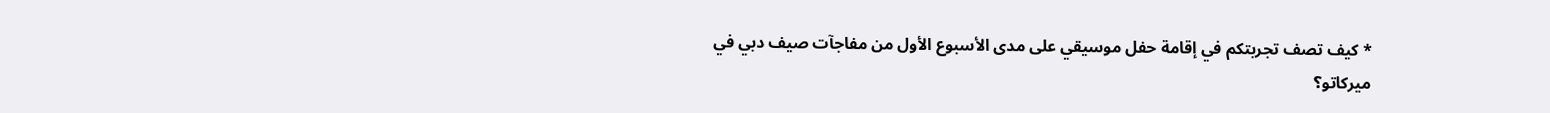* كيف تصف تجربتكم في إقامة حفل موسيقي على مدى الأسبوع الأول من مفاجآت صيف دبي في ميركاتو؟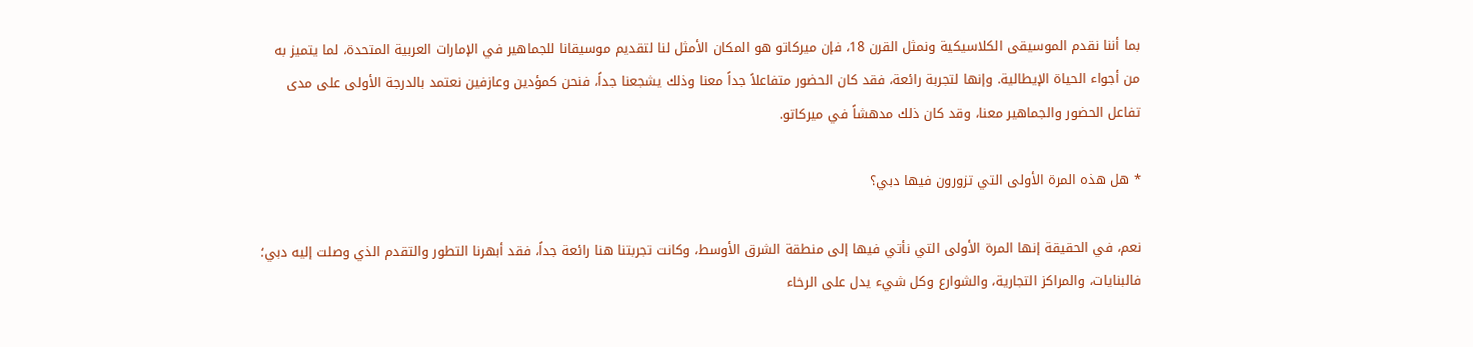بما أننا نقدم الموسيقى الكلاسيكية ونمثل القرن 18، فإن ميركاتو هو المكان الأمثل لنا لتقديم موسيقانا للجماهير في الإمارات العربية المتحدة، لما يتميز به من أجواء الحياة الإيطالية. وإنها لتجربة رائعة، فقد كان الحضور متفاعلاً جداً معنا وذلك يشجعنا جداً، فنحن كمؤدين وعازفين نعتمد بالدرجة الأولى على مدى تفاعل الحضور والجماهير معنا، وقد كان ذلك مدهشاً في ميركاتو.

* هل هذه المرة الأولى التي تزورون فيها دبي؟

نعم، في الحقيقة إنها المرة الأولى التي نأتي فيها إلى منطقة الشرق الأوسط، وكانت تجربتنا هنا رائعة جداً، فقد أبهرنا التطور والتقدم الذي وصلت إليه دبي؛ فالبنايات، والمراكز التجارية، والشوارع وكل شيء يدل على الرخاء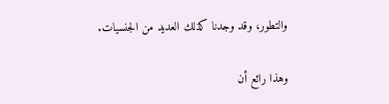والتطور، وقد وجدنا كذلك العديد من الجنسيات.

وهذا رائع أن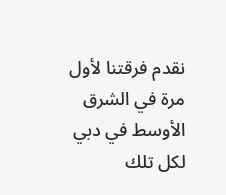نقدم فرقتنا لأول مرة في الشرق الأوسط في دبي لكل تلك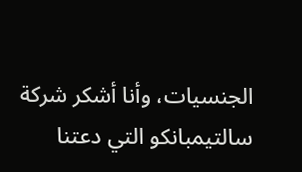الجنسيات، وأنا أشكر شركة سالتيمبانكو التي دعتنا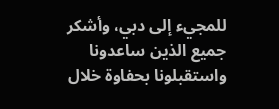للمجيء إلى دبي، وأشكر جميع الذين ساعدونا واستقبلونا بحفاوة خلال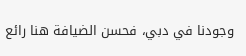وجودنا في دبي، فحسن الضيافة هنا رائع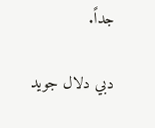جداً.

دبي دلال جويد